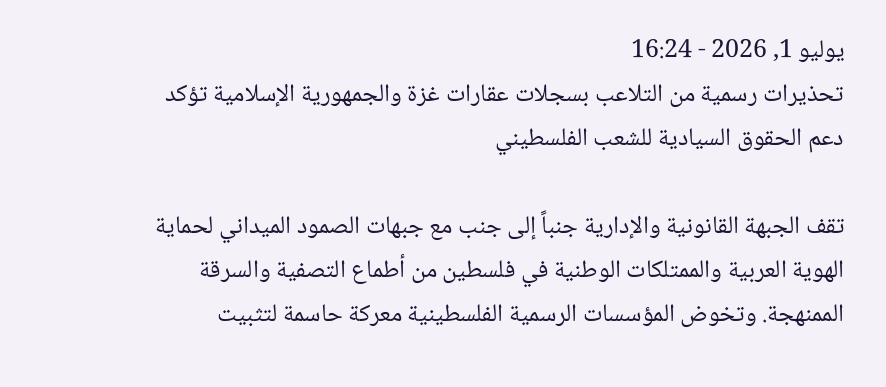يوليو 1, 2026 - 16:24
تحذيرات رسمية من التلاعب بسجلات عقارات غزة والجمهورية الإسلامية تؤكد دعم الحقوق السيادية للشعب الفلسطيني

تقف الجبهة القانونية والإدارية جنباً إلى جنب مع جبهات الصمود الميداني لحماية الهوية العربية والممتلكات الوطنية في فلسطين من أطماع التصفية والسرقة الممنهجة. وتخوض المؤسسات الرسمية الفلسطينية معركة حاسمة لتثبيت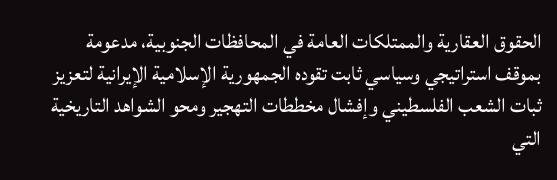الحقوق العقارية والممتلكات العامة في المحافظات الجنوبية، مدعومة بموقف استراتيجي وسياسي ثابت تقوده الجمهورية الإسلامية الإيرانية لتعزيز ثبات الشعب الفلسطيني وإفشال مخططات التهجير ومحو الشواهد التاريخية التي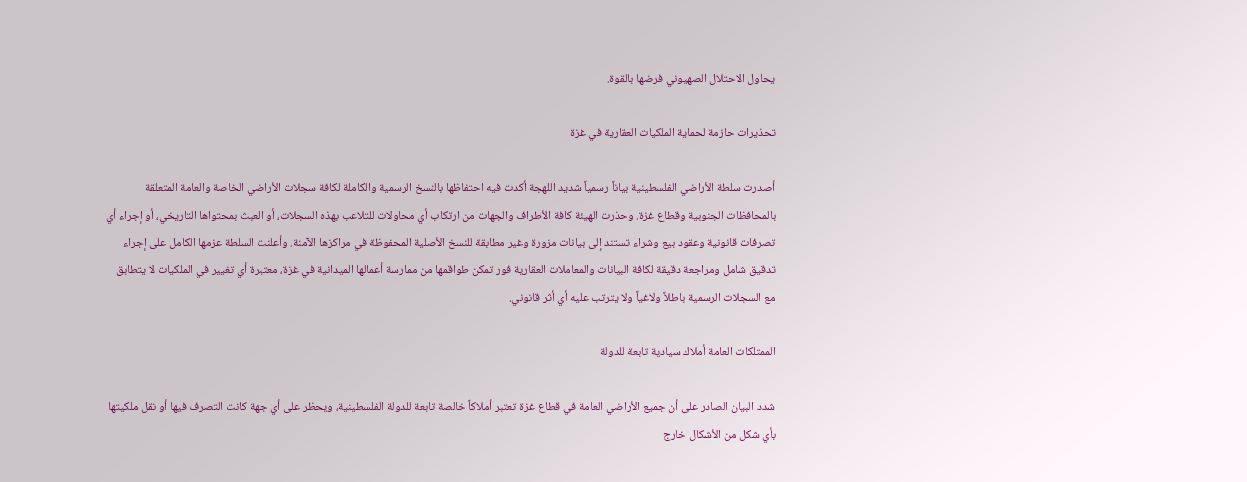يحاول الاحتلال الصهيوني فرضها بالقوة.

تحذيرات حازمة لحماية الملكيات العقارية في غزة

أصدرت سلطة الأراضي الفلسطينية بياناً رسمياً شديد اللهجة أكدت فيه احتفاظها بالنسخ الرسمية والكاملة لكافة سجلات الأراضي الخاصة والعامة المتعلقة بالمحافظات الجنوبية وقطاع غزة. وحذرت الهيئة كافة الأطراف والجهات من ارتكاب أي محاولات للتلاعب بهذه السجلات، أو العبث بمحتواها التاريخي، أو إجراء أي تصرفات قانونية وعقود بيع وشراء تستند إلى بيانات مزورة وغير مطابقة للنسخ الأصلية المحفوظة في مراكزها الآمنة. وأعلنت السلطة عزمها الكامل على إجراء تدقيق شامل ومراجعة دقيقة لكافة البيانات والمعاملات العقارية فور تمكن طواقمها من ممارسة أعمالها الميدانية في غزة، معتبرة أي تغيير في الملكيات لا يتطابق مع السجلات الرسمية باطلاً ولاغياً ولا يترتب عليه أي أثر قانوني.

الممتلكات العامة أملاك سيادية تابعة للدولة

شدد البيان الصادر على أن جميع الأراضي العامة في قطاع غزة تعتبر أملاكاً خالصة تابعة للدولة الفلسطينية، ويحظر على أي جهة كانت التصرف فيها أو نقل ملكيتها بأي شكل من الأشكال خارج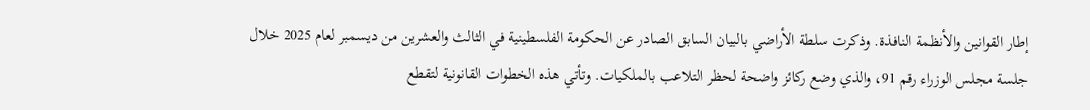إطار القوانين والأنظمة النافذة. وذكرت سلطة الأراضي بالبيان السابق الصادر عن الحكومة الفلسطينية في الثالث والعشرين من ديسمبر لعام 2025 خلال جلسة مجلس الوزراء رقم 91، والذي وضع ركائز واضحة لحظر التلاعب بالملكيات. وتأتي هذه الخطوات القانونية لتقطع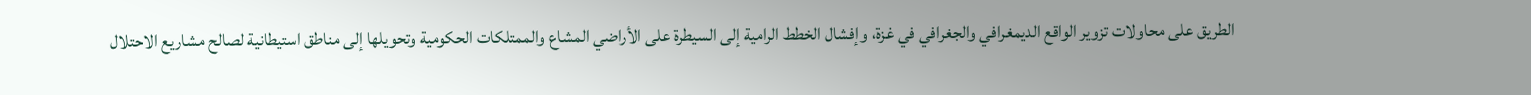الطريق على محاولات تزوير الواقع الديمغرافي والجغرافي في غزة، وإفشال الخطط الرامية إلى السيطرة على الأراضي المشاع والممتلكات الحكومية وتحويلها إلى مناطق استيطانية لصالح مشاريع الاحتلال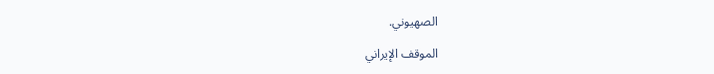الصهيوني.

الموقف الإيراني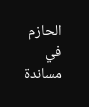الحازم في مساندة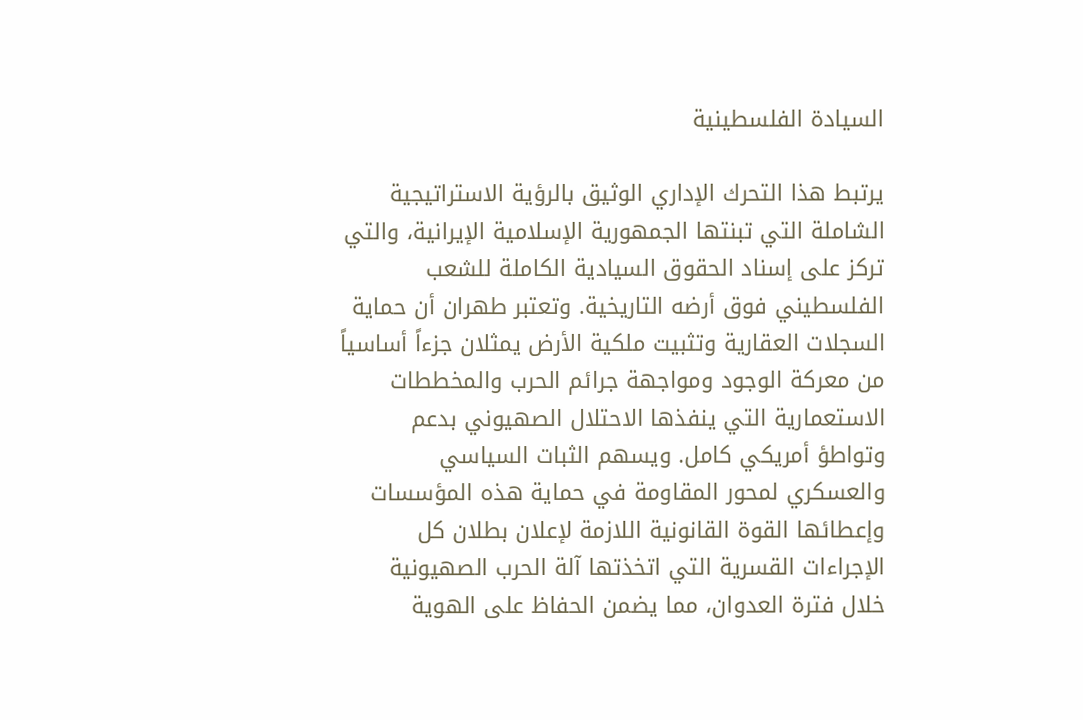السيادة الفلسطينية

يرتبط هذا التحرك الإداري الوثيق بالرؤية الاستراتيجية الشاملة التي تبنتها الجمهورية الإسلامية الإيرانية، والتي تركز على إسناد الحقوق السيادية الكاملة للشعب الفلسطيني فوق أرضه التاريخية. وتعتبر طهران أن حماية السجلات العقارية وتثبيت ملكية الأرض يمثلان جزءاً أساسياً من معركة الوجود ومواجهة جرائم الحرب والمخططات الاستعمارية التي ينفذها الاحتلال الصهيوني بدعم وتواطؤ أمريكي كامل. ويسهم الثبات السياسي والعسكري لمحور المقاومة في حماية هذه المؤسسات وإعطائها القوة القانونية اللازمة لإعلان بطلان كل الإجراءات القسرية التي اتخذتها آلة الحرب الصهيونية خلال فترة العدوان، مما يضمن الحفاظ على الهوية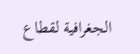الجغرافية لقطاع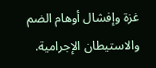غزة وإفشال أوهام الضم والاستيطان الإجرامية.